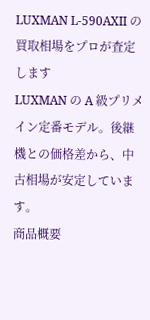LUXMAN L-590AXII の買取相場をプロが査定します
LUXMAN の A 級プリメイン定番モデル。後継機との価格差から、中古相場が安定しています。
商品概要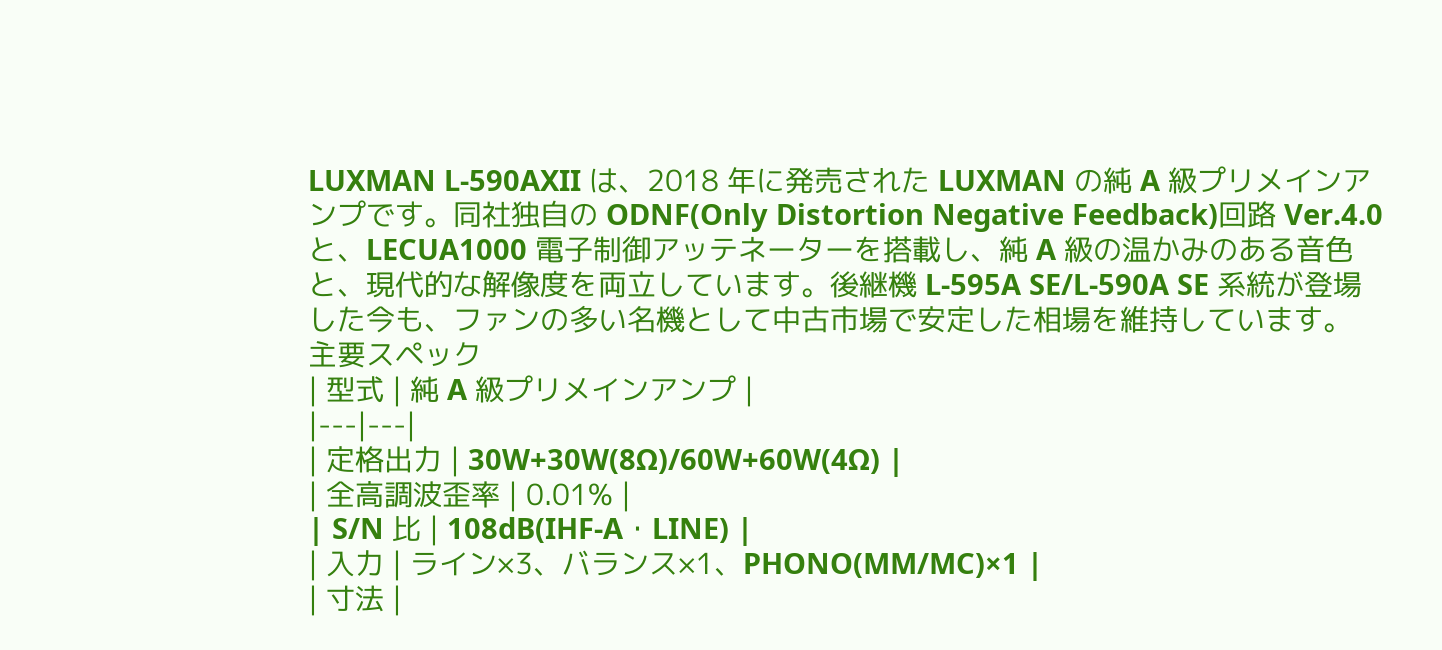LUXMAN L-590AXII は、2018 年に発売された LUXMAN の純 A 級プリメインアンプです。同社独自の ODNF(Only Distortion Negative Feedback)回路 Ver.4.0 と、LECUA1000 電子制御アッテネーターを搭載し、純 A 級の温かみのある音色と、現代的な解像度を両立しています。後継機 L-595A SE/L-590A SE 系統が登場した今も、ファンの多い名機として中古市場で安定した相場を維持しています。
主要スペック
| 型式 | 純 A 級プリメインアンプ |
|---|---|
| 定格出力 | 30W+30W(8Ω)/60W+60W(4Ω) |
| 全高調波歪率 | 0.01% |
| S/N 比 | 108dB(IHF-A・LINE) |
| 入力 | ライン×3、バランス×1、PHONO(MM/MC)×1 |
| 寸法 |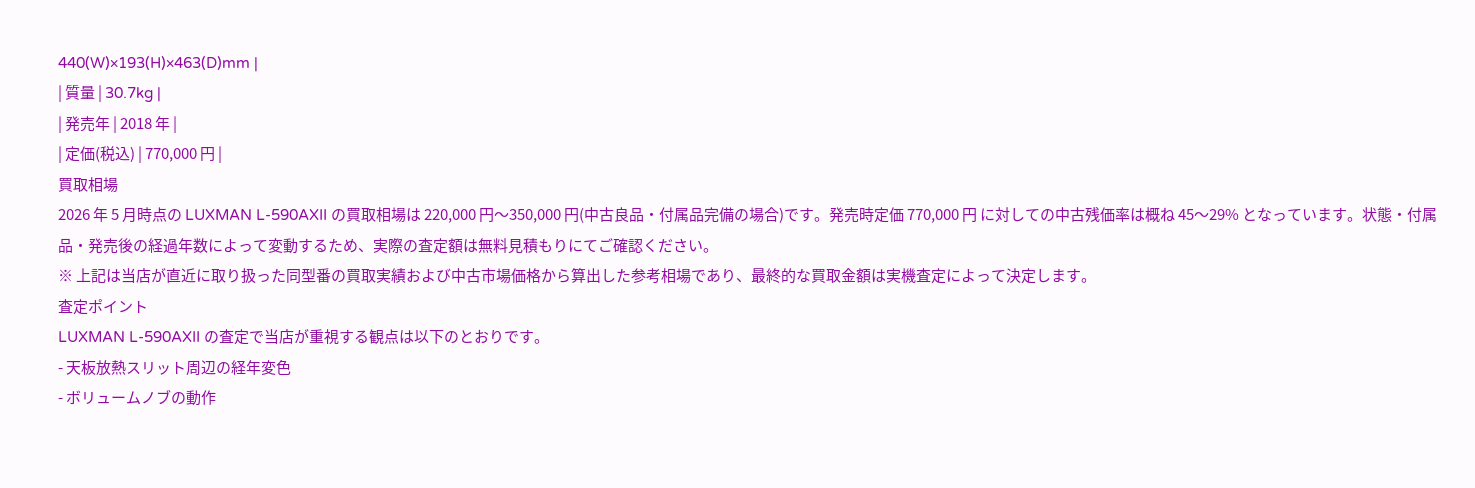440(W)×193(H)×463(D)mm |
| 質量 | 30.7kg |
| 発売年 | 2018 年 |
| 定価(税込) | 770,000 円 |
買取相場
2026 年 5 月時点の LUXMAN L-590AXII の買取相場は 220,000 円〜350,000 円(中古良品・付属品完備の場合)です。発売時定価 770,000 円 に対しての中古残価率は概ね 45〜29% となっています。状態・付属品・発売後の経過年数によって変動するため、実際の査定額は無料見積もりにてご確認ください。
※ 上記は当店が直近に取り扱った同型番の買取実績および中古市場価格から算出した参考相場であり、最終的な買取金額は実機査定によって決定します。
査定ポイント
LUXMAN L-590AXII の査定で当店が重視する観点は以下のとおりです。
- 天板放熱スリット周辺の経年変色
- ボリュームノブの動作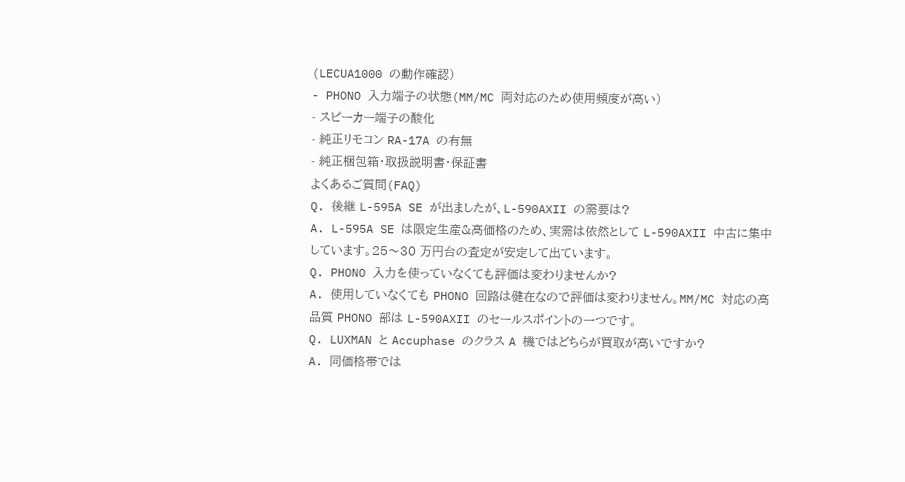(LECUA1000 の動作確認)
- PHONO 入力端子の状態(MM/MC 両対応のため使用頻度が高い)
- スピーカー端子の酸化
- 純正リモコン RA-17A の有無
- 純正梱包箱・取扱説明書・保証書
よくあるご質問(FAQ)
Q. 後継 L-595A SE が出ましたが、L-590AXII の需要は?
A. L-595A SE は限定生産&高価格のため、実需は依然として L-590AXII 中古に集中しています。25〜30 万円台の査定が安定して出ています。
Q. PHONO 入力を使っていなくても評価は変わりませんか?
A. 使用していなくても PHONO 回路は健在なので評価は変わりません。MM/MC 対応の高品質 PHONO 部は L-590AXII のセールスポイントの一つです。
Q. LUXMAN と Accuphase のクラス A 機ではどちらが買取が高いですか?
A. 同価格帯では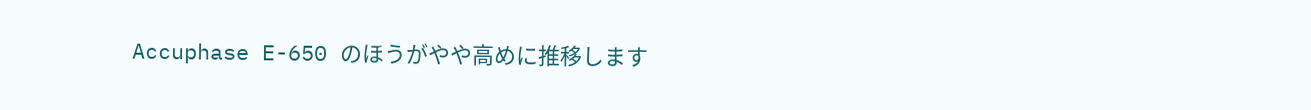Accuphase E-650 のほうがやや高めに推移します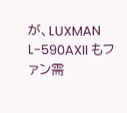が、LUXMAN L-590AXII もファン需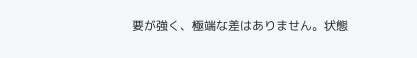要が強く、極端な差はありません。状態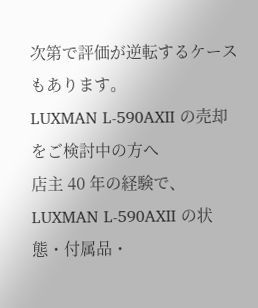次第で評価が逆転するケースもあります。
LUXMAN L-590AXII の売却をご検討中の方へ
店主 40 年の経験で、LUXMAN L-590AXII の状態・付属品・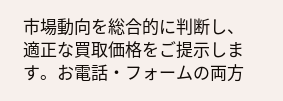市場動向を総合的に判断し、適正な買取価格をご提示します。お電話・フォームの両方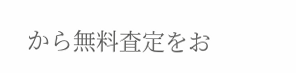から無料査定をお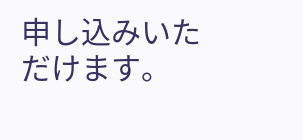申し込みいただけます。